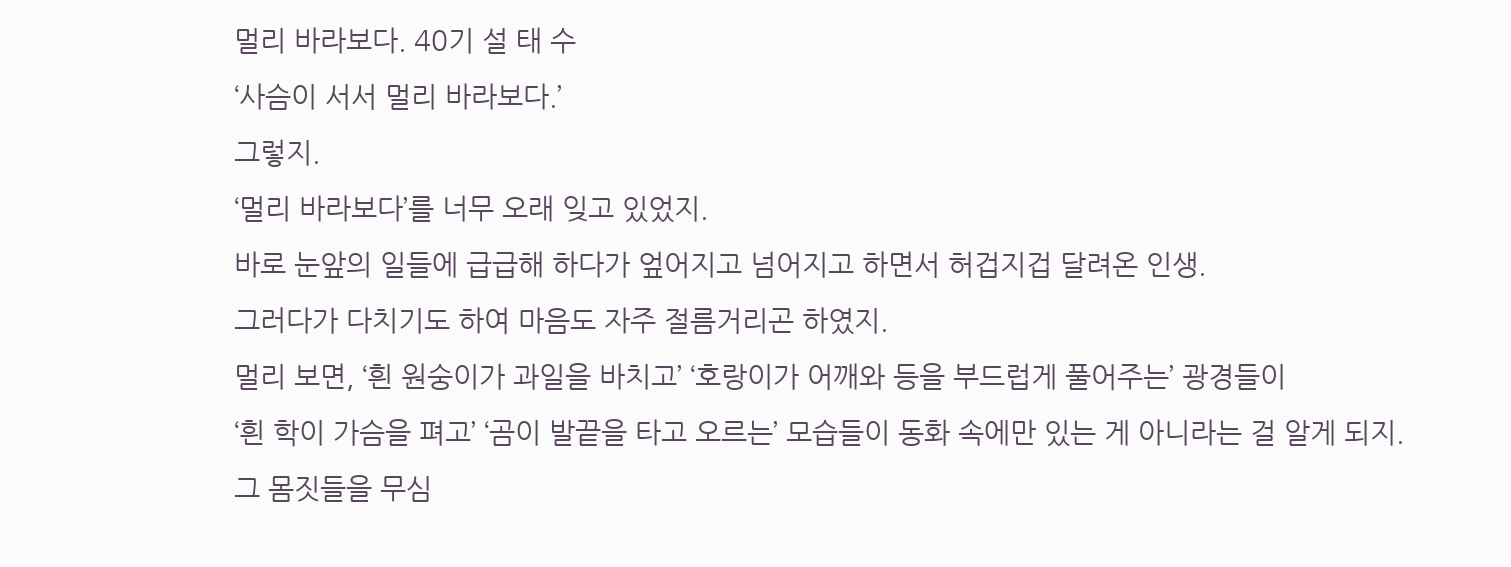멀리 바라보다. 40기 설 태 수
‘사슴이 서서 멀리 바라보다.’
그렇지.
‘멀리 바라보다’를 너무 오래 잊고 있었지.
바로 눈앞의 일들에 급급해 하다가 엎어지고 넘어지고 하면서 허겁지겁 달려온 인생.
그러다가 다치기도 하여 마음도 자주 절름거리곤 하였지.
멀리 보면, ‘흰 원숭이가 과일을 바치고’ ‘호랑이가 어깨와 등을 부드럽게 풀어주는’ 광경들이
‘흰 학이 가슴을 펴고’ ‘곰이 발끝을 타고 오르는’ 모습들이 동화 속에만 있는 게 아니라는 걸 알게 되지.
그 몸짓들을 무심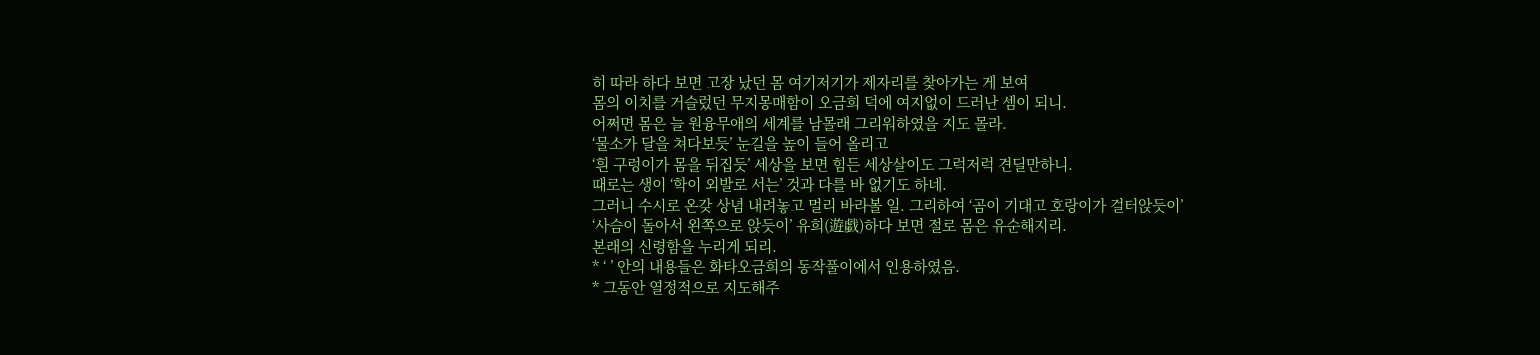히 따라 하다 보면 고장 났던 몸 여기저기가 제자리를 찾아가는 게 보여
몸의 이치를 거슬렀던 무지몽매함이 오금희 덕에 여지없이 드러난 셈이 되니.
어쩌면 몸은 늘 원융무애의 세계를 남몰래 그리워하였을 지도 몰라.
‘물소가 달을 쳐다보듯’ 눈길을 높이 들어 올리고
‘흰 구렁이가 몸을 뒤집듯’ 세상을 보면 힘든 세상살이도 그럭저럭 견딜만하니.
때로는 생이 ‘학이 외발로 서는’ 것과 다를 바 없기도 하네.
그러니 수시로 온갖 상념 내려놓고 멀리 바라볼 일. 그리하여 ‘곰이 기대고 호랑이가 걸터앉듯이’
‘사슴이 돌아서 왼쪽으로 앉듯이’ 유희(遊戱)하다 보면 절로 몸은 유순해지리.
본래의 신령함을 누리게 되리.
* ‘ ’ 안의 내용들은 화타오금희의 동작풀이에서 인용하였음.
* 그동안 열정적으로 지도해주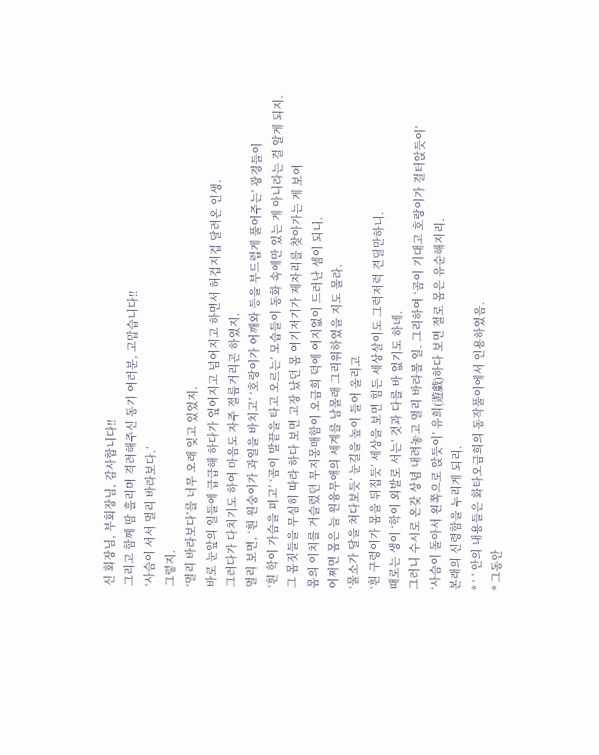신 회장님, 부회장님, 감사합니다!!
그리고 함께 땀 흘리며 격려해주신 동기 여러분, 고맙습니다!!
‘사슴이 서서 멀리 바라보다.’
그렇지.
‘멀리 바라보다’를 너무 오래 잊고 있었지.
바로 눈앞의 일들에 급급해 하다가 엎어지고 넘어지고 하면서 허겁지겁 달려온 인생.
그러다가 다치기도 하여 마음도 자주 절름거리곤 하였지.
멀리 보면, ‘흰 원숭이가 과일을 바치고’ ‘호랑이가 어깨와 등을 부드럽게 풀어주는’ 광경들이
‘흰 학이 가슴을 펴고’ ‘곰이 발끝을 타고 오르는’ 모습들이 동화 속에만 있는 게 아니라는 걸 알게 되지.
그 몸짓들을 무심히 따라 하다 보면 고장 났던 몸 여기저기가 제자리를 찾아가는 게 보여
몸의 이치를 거슬렀던 무지몽매함이 오금희 덕에 여지없이 드러난 셈이 되니.
어쩌면 몸은 늘 원융무애의 세계를 남몰래 그리워하였을 지도 몰라.
‘물소가 달을 쳐다보듯’ 눈길을 높이 들어 올리고
‘흰 구렁이가 몸을 뒤집듯’ 세상을 보면 힘든 세상살이도 그럭저럭 견딜만하니.
때로는 생이 ‘학이 외발로 서는’ 것과 다를 바 없기도 하네.
그러니 수시로 온갖 상념 내려놓고 멀리 바라볼 일. 그리하여 ‘곰이 기대고 호랑이가 걸터앉듯이’
‘사슴이 돌아서 왼쪽으로 앉듯이’ 유희(遊戱)하다 보면 절로 몸은 유순해지리.
본래의 신령함을 누리게 되리.
* ‘ ’ 안의 내용들은 화타오금희의 동작풀이에서 인용하였음.
* 그동안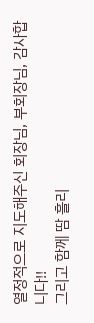열정적으로 지도해주신 회장님, 부회장님, 감사합니다!!
그리고 함께 땀 흘리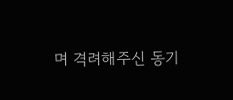며 격려해주신 동기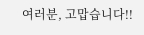여러분, 고맙습니다!!